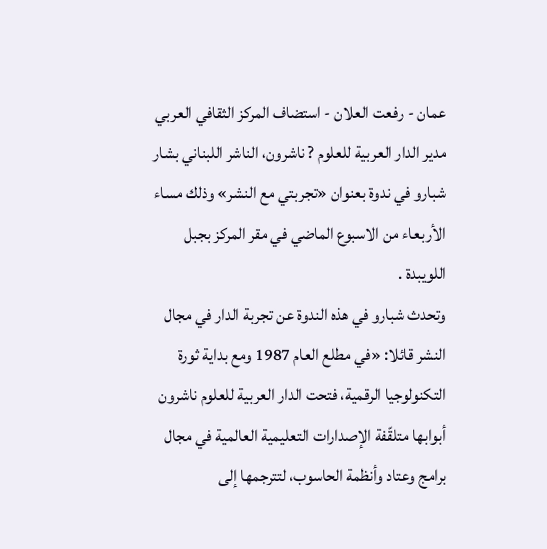عمان - رفعت العلان - استضاف المركز الثقافي العربي مدير الدار العربية للعلوم ? ناشرون، الناشر اللبناني بشار شبارو في ندوة بعنوان «تجربتي مع النشر» وذلك مساء الأربعاء من الاسبوع الماضي في مقر المركز بجبل اللويبدة .
وتحدث شبارو في هذه الندوة عن تجربة الدار في مجال النشر قائلا: «في مطلع العام 1987 ومع بداية ثورة التكنولوجيا الرقمية، فتحت الدار العربية للعلوم ناشرون أبوابها متلقّفة الإصدارات التعليمية العالمية في مجال برامج وعتاد وأنظمة الحاسوب، لتترجمها إلى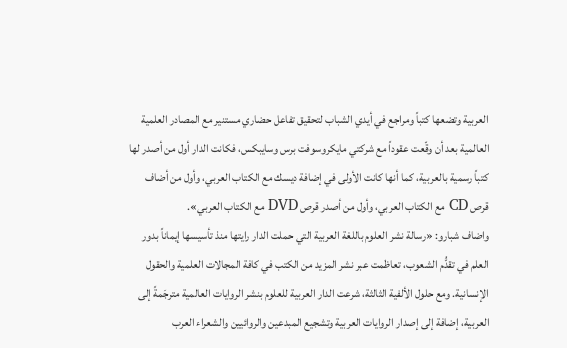العربية وتضعها كتباً ومراجع في أيدي الشباب لتحقيق تفاعل حضاري مستنير مع المصادر العلمية العالمية بعد أن وقّعت عقوداً مع شركتي مايكروسوفت برس وسايبكس، فكانت الدار أول من أصدر لها كتباً رسمية بالعربية، كما أنها كانت الأولى في إضافة ديسك مع الكتاب العربي، وأول من أضاف قرص CD مع الكتاب العربي، وأول من أصدر قرص DVD مع الكتاب العربي».
واضاف شبارو: «رسالة نشر العلوم باللغة العربية التي حملت الدار رايتها منذ تأسيسها إيماناً بدور العلم في تقدُّم الشعوب، تعاظمت عبر نشر المزيد من الكتب في كافة المجالات العلمية والحقول الإنسانية. ومع حلول الألفية الثالثة، شرعت الدار العربية للعلوم بنشر الروايات العالمية مترجَمةً إلى العربية، إضافة إلى إصدار الروايات العربية وتشجيع المبدعين والروائيين والشعراء العرب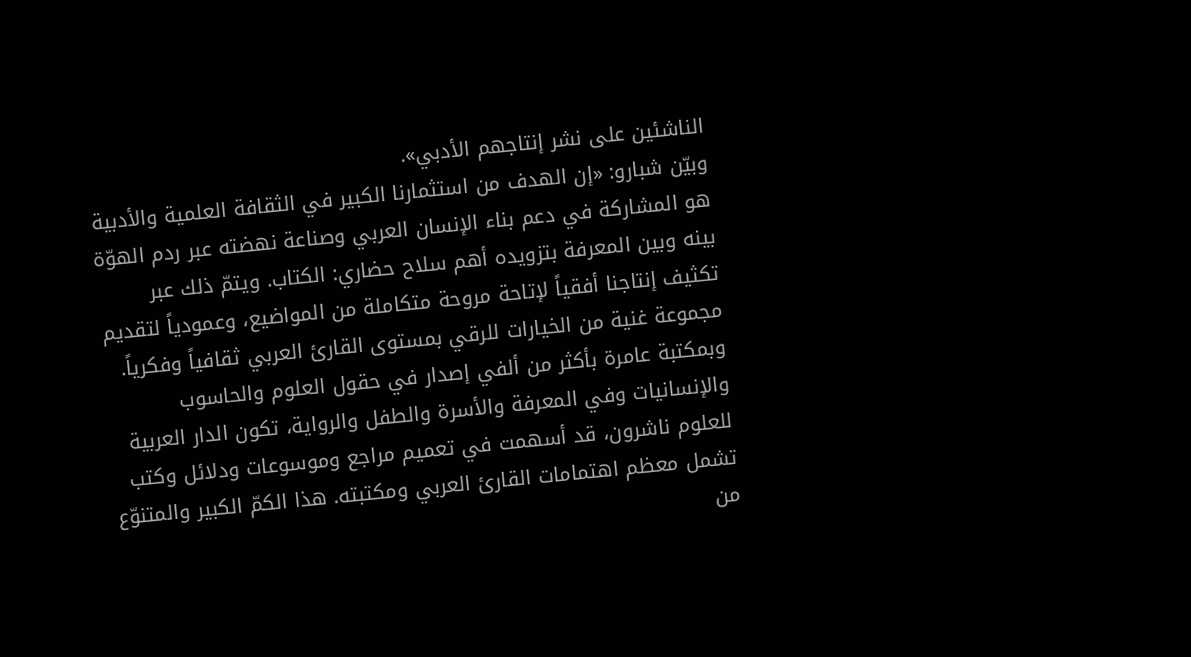الناشئين على نشر إنتاجهم الأدبي».
وبيّن شبارو: «إن الهدف من استثمارنا الكبير في الثقافة العلمية والأدبية هو المشاركة في دعم بناء الإنسان العربي وصناعة نهضته عبر ردم الهوّة بينه وبين المعرفة بتزويده أهم سلاح حضاري: الكتاب. ويتمّ ذلك عبر تكثيف إنتاجنا أفقياً لإتاحة مروحة متكاملة من المواضيع، وعمودياً لتقديم مجموعة غنية من الخيارات للرقي بمستوى القارئ العربي ثقافياً وفكرياً. وبمكتبة عامرة بأكثر من ألفي إصدار في حقول العلوم والحاسوب والإنسانيات وفي المعرفة والأسرة والطفل والرواية، تكون الدار العربية للعلوم ناشرون، قد أسهمت في تعميم مراجع وموسوعات ودلائل وكتب تشمل معظم اهتمامات القارئ العربي ومكتبته. هذا الكمّ الكبير والمتنوّع من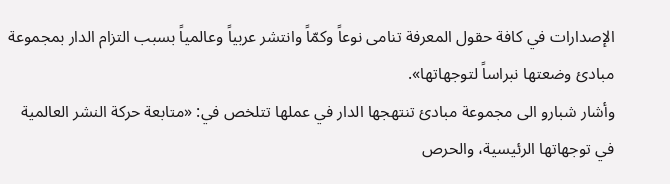الإصدارات في كافة حقول المعرفة تنامى نوعاً وكمّاً وانتشر عربياً وعالمياً بسبب التزام الدار بمجموعة مبادئ وضعتها نبراساً لتوجهاتها».
وأشار شبارو الى مجموعة مبادئ تنتهجها الدار في عملها تتلخص في: «متابعة حركة النشر العالمية في توجهاتها الرئيسية، والحرص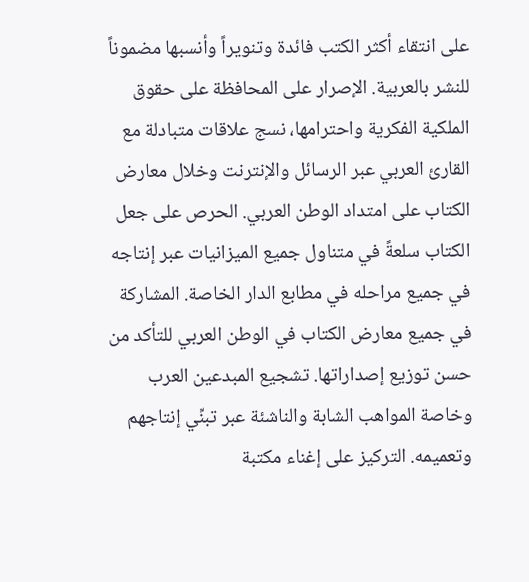على انتقاء أكثر الكتب فائدة وتنويراً وأنسبها مضموناً للنشر بالعربية. الإصرار على المحافظة على حقوق الملكية الفكرية واحترامها، نسج علاقات متبادلة مع القارئ العربي عبر الرسائل والإنترنت وخلال معارض الكتاب على امتداد الوطن العربي. الحرص على جعل الكتاب سلعةً في متناول جميع الميزانيات عبر إنتاجه في جميع مراحله في مطابع الدار الخاصة. المشاركة في جميع معارض الكتاب في الوطن العربي للتأكد من حسن توزيع إصداراتها. تشجيع المبدعين العرب وخاصة المواهب الشابة والناشئة عبر تبنِّي إنتاجهم وتعميمه. التركيز على إغناء مكتبة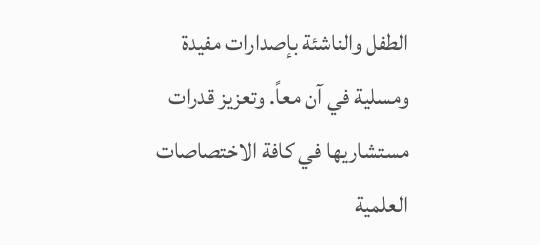الطفل والناشئة بإصدارات مفيدة ومسلية في آن معاً. وتعزيز قدرات مستشاريها في كافة الاختصاصات العلمية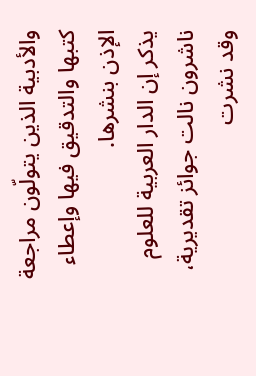والأدبية الذين يتولّون مراجعة كتبها والتدقيق فيها وإعطاء الإذن بنشرها.
يذكر إن الدار العربية للعلوم ناشرون نالت جوائز تقديرية، وقد نشرت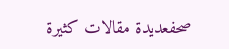صحفعديدة مقالات كثيرة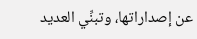عن إصداراتها، وتبنِّي العديد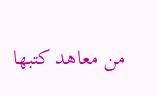من معاهد كتبها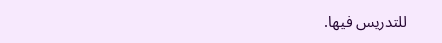للتدريس فيها.